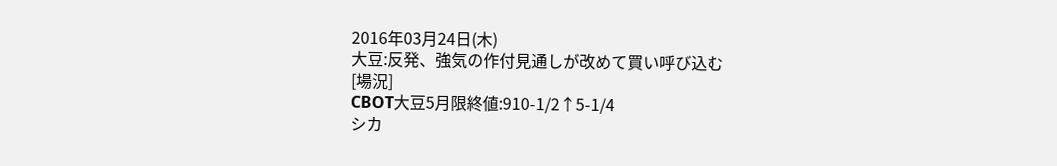2016年03月24日(木)
大豆:反発、強気の作付見通しが改めて買い呼び込む
[場況]
CBOT大豆5月限終値:910-1/2↑5-1/4
シカ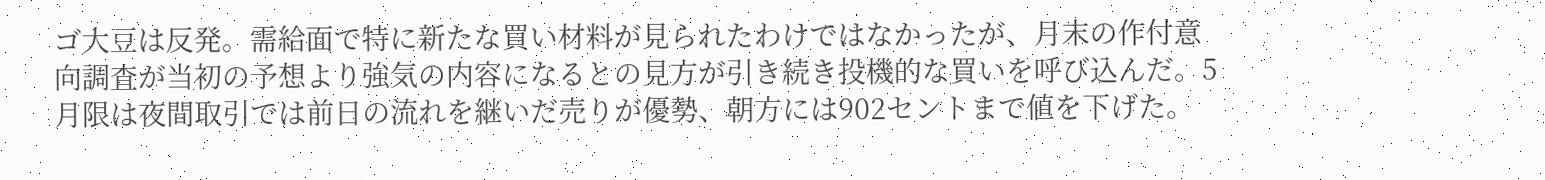ゴ大豆は反発。需給面で特に新たな買い材料が見られたわけではなかったが、月末の作付意向調査が当初の予想より強気の内容になるとの見方が引き続き投機的な買いを呼び込んだ。5月限は夜間取引では前日の流れを継いだ売りが優勢、朝方には902セントまで値を下げた。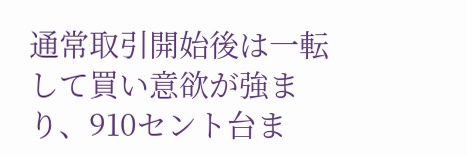通常取引開始後は一転して買い意欲が強まり、910セント台ま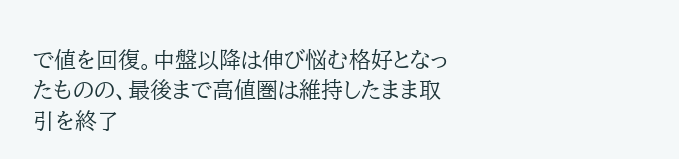で値を回復。中盤以降は伸び悩む格好となったものの、最後まで高値圏は維持したまま取引を終了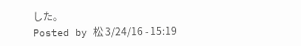した。
Posted by 松 3/24/16 - 15:19